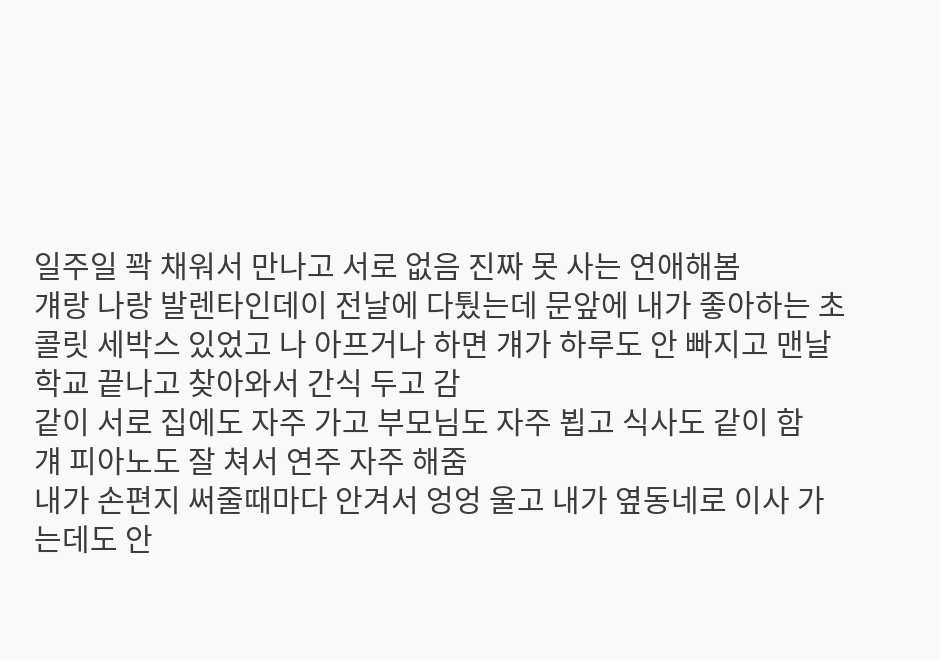일주일 꽉 채워서 만나고 서로 없음 진짜 못 사는 연애해봄
걔랑 나랑 발렌타인데이 전날에 다퉜는데 문앞에 내가 좋아하는 초콜릿 세박스 있었고 나 아프거나 하면 걔가 하루도 안 빠지고 맨날 학교 끝나고 찾아와서 간식 두고 감
같이 서로 집에도 자주 가고 부모님도 자주 뵙고 식사도 같이 함
걔 피아노도 잘 쳐서 연주 자주 해줌
내가 손편지 써줄때마다 안겨서 엉엉 울고 내가 옆동네로 이사 가는데도 안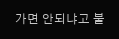가면 안되냐고 붙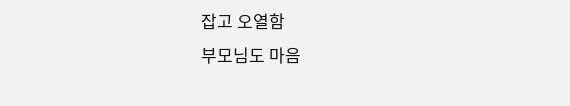잡고 오열함
부모님도 마음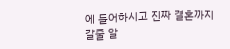에 들어하시고 진짜 결혼까지 갈줄 알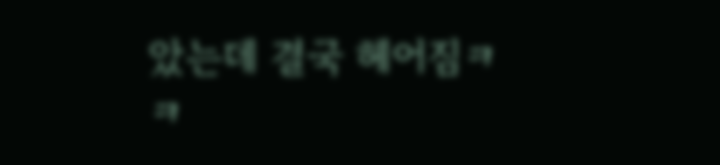았는데 결국 헤어짐ㅋㅋ